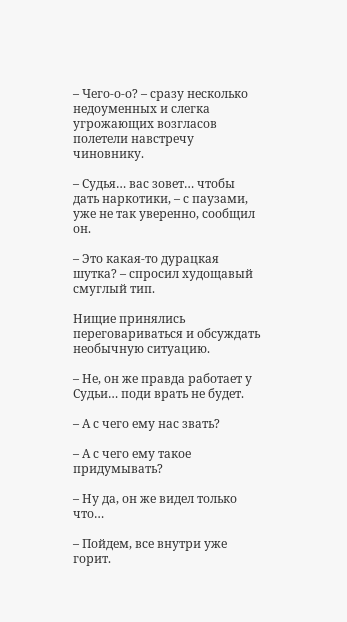– Чего-о-о? – сразу несколько недоуменных и слегка угрожающих возгласов полетели навстречу чиновнику.

– Судья… вас зовет… чтобы дать наркотики, – с паузами, уже не так уверенно, сообщил он.

– Это какая-то дурацкая шутка? – спросил худощавый смуглый тип.

Нищие принялись переговариваться и обсуждать необычную ситуацию.

– Не, он же правда работает у Судьи… поди врать не будет.

– А с чего ему нас звать?

– А с чего ему такое придумывать?

– Ну да, он же видел только что…

– Пойдем, все внутри уже горит.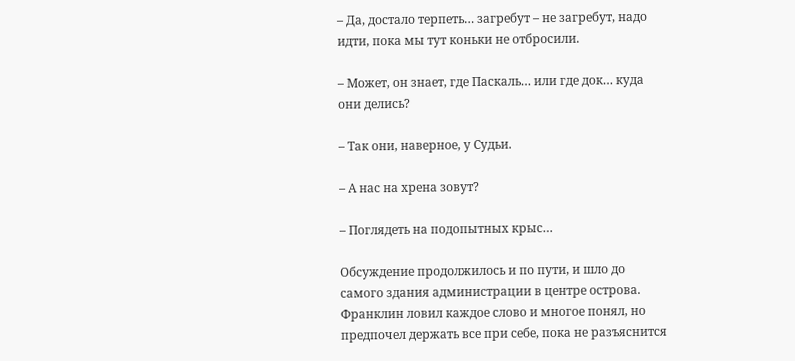– Да, достало терпеть… загребут – не загребут, надо идти, пока мы тут коньки не отбросили.

– Может, он знает, где Паскаль… или где док… куда они делись?

– Так они, наверное, у Судьи.

– А нас на хрена зовут?

– Поглядеть на подопытных крыс…

Обсуждение продолжилось и по пути, и шло до самого здания администрации в центре острова. Франклин ловил каждое слово и многое понял, но предпочел держать все при себе, пока не разъяснится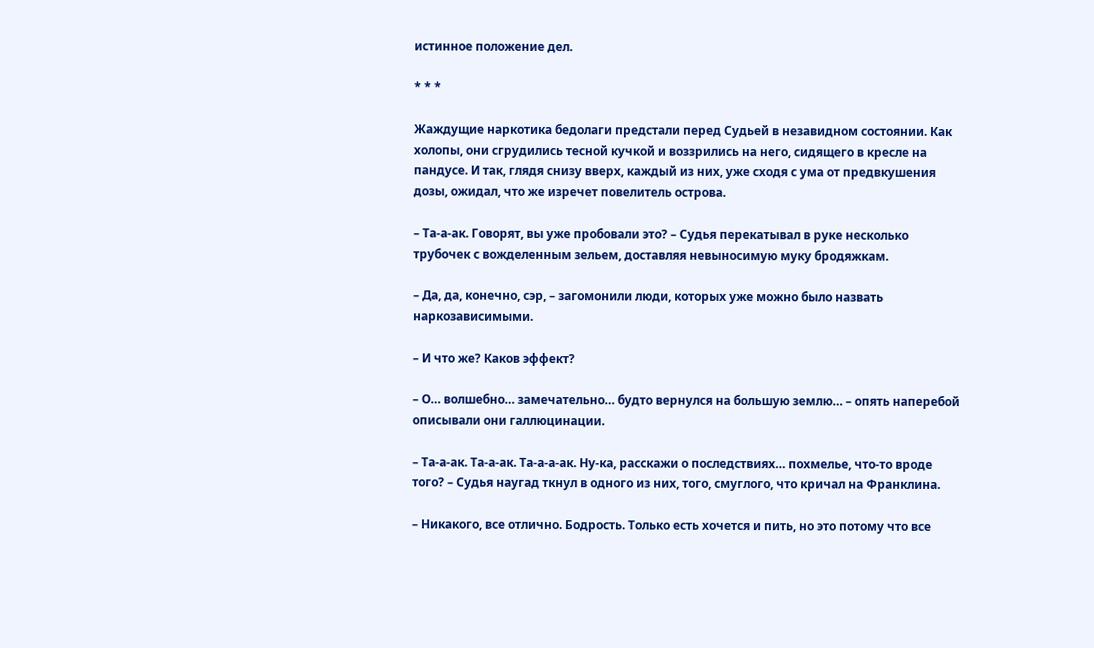истинное положение дел.

* * *

Жаждущие наркотика бедолаги предстали перед Судьей в незавидном состоянии. Как холопы, они сгрудились тесной кучкой и воззрились на него, сидящего в кресле на пандусе. И так, глядя снизу вверх, каждый из них, уже сходя с ума от предвкушения дозы, ожидал, что же изречет повелитель острова.

– Та-а-ак. Говорят, вы уже пробовали это? – Судья перекатывал в руке несколько трубочек с вожделенным зельем, доставляя невыносимую муку бродяжкам.

– Да, да, конечно, сэр, – загомонили люди, которых уже можно было назвать наркозависимыми.

– И что же? Каков эффект?

– О… волшебно… замечательно… будто вернулся на большую землю… – опять наперебой описывали они галлюцинации.

– Та-а-ак. Та-а-ак. Та-а-а-ак. Ну-ка, расскажи о последствиях… похмелье, что-то вроде того? – Судья наугад ткнул в одного из них, того, смуглого, что кричал на Франклина.

– Никакого, все отлично. Бодрость. Только есть хочется и пить, но это потому что все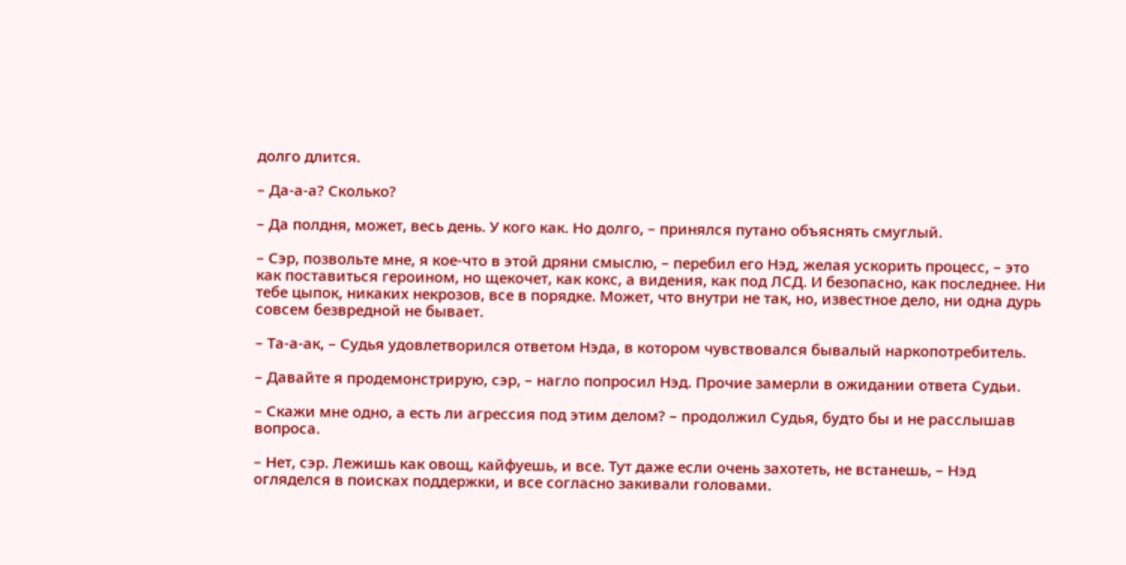долго длится.

– Да-а-а? Сколько?

– Да полдня, может, весь день. У кого как. Но долго, – принялся путано объяснять смуглый.

– Сэр, позвольте мне, я кое-что в этой дряни смыслю, – перебил его Нэд, желая ускорить процесс, – это как поставиться героином, но щекочет, как кокс, а видения, как под ЛСД. И безопасно, как последнее. Ни тебе цыпок, никаких некрозов, все в порядке. Может, что внутри не так, но, известное дело, ни одна дурь совсем безвредной не бывает.

– Та-а-ак, – Судья удовлетворился ответом Нэда, в котором чувствовался бывалый наркопотребитель.

– Давайте я продемонстрирую, сэр, – нагло попросил Нэд. Прочие замерли в ожидании ответа Судьи.

– Скажи мне одно, а есть ли агрессия под этим делом? – продолжил Судья, будто бы и не расслышав вопроса.

– Нет, сэр. Лежишь как овощ, кайфуешь, и все. Тут даже если очень захотеть, не встанешь, – Нэд огляделся в поисках поддержки, и все согласно закивали головами.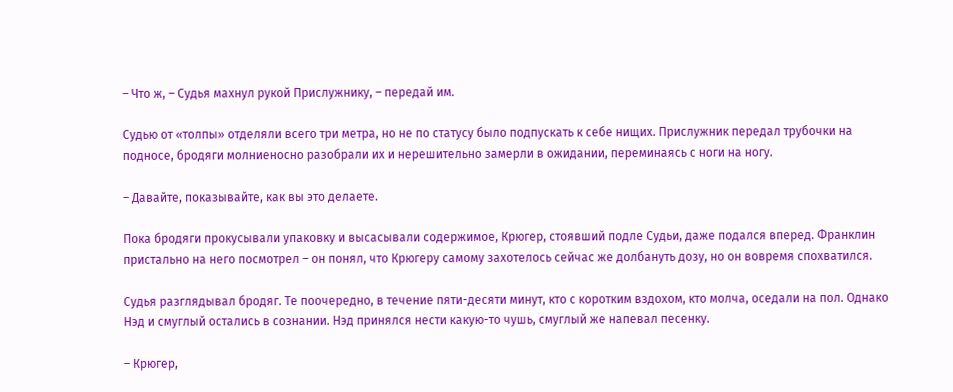– Что ж, – Судья махнул рукой Прислужнику, – передай им.

Судью от «толпы» отделяли всего три метра, но не по статусу было подпускать к себе нищих. Прислужник передал трубочки на подносе, бродяги молниеносно разобрали их и нерешительно замерли в ожидании, переминаясь с ноги на ногу.

– Давайте, показывайте, как вы это делаете.

Пока бродяги прокусывали упаковку и высасывали содержимое, Крюгер, стоявший подле Судьи, даже подался вперед. Франклин пристально на него посмотрел – он понял, что Крюгеру самому захотелось сейчас же долбануть дозу, но он вовремя спохватился.

Судья разглядывал бродяг. Те поочередно, в течение пяти-десяти минут, кто с коротким вздохом, кто молча, оседали на пол. Однако Нэд и смуглый остались в сознании. Нэд принялся нести какую-то чушь, смуглый же напевал песенку.

– Крюгер,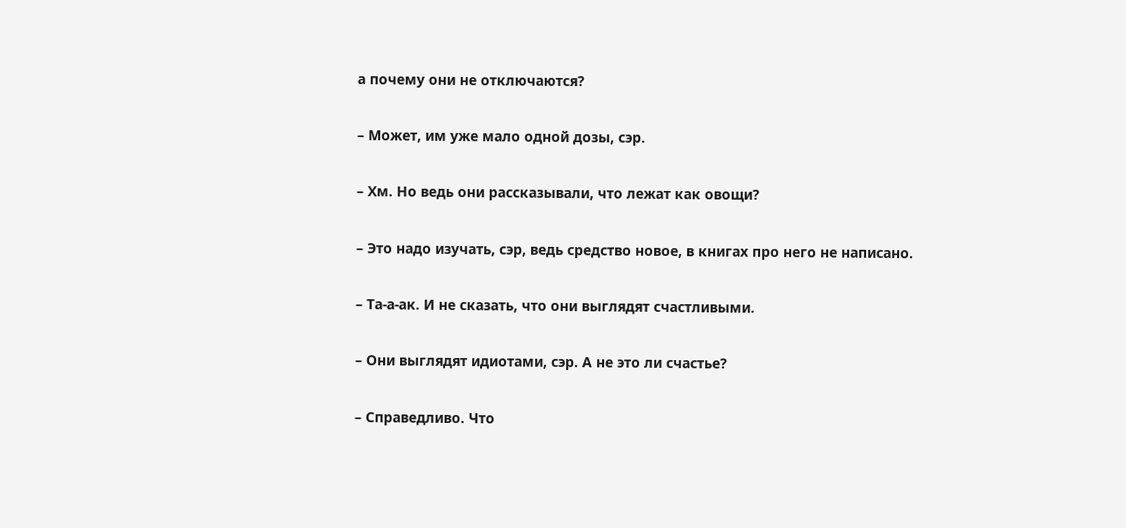а почему они не отключаются?

– Может, им уже мало одной дозы, сэр.

– Хм. Но ведь они рассказывали, что лежат как овощи?

– Это надо изучать, сэр, ведь средство новое, в книгах про него не написано.

– Та-а-ак. И не сказать, что они выглядят счастливыми.

– Они выглядят идиотами, сэр. А не это ли счастье?

– Справедливо. Что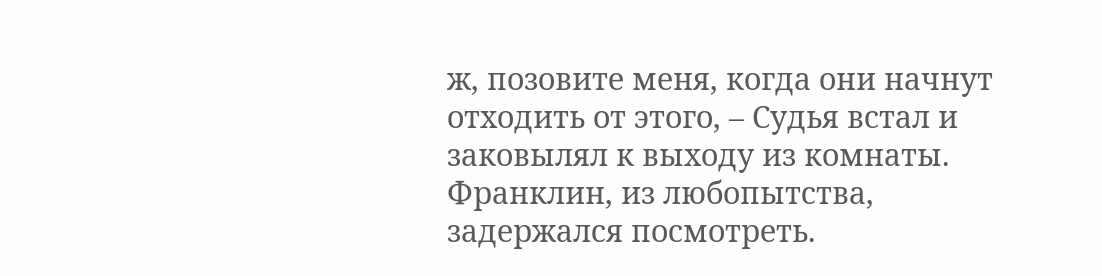ж, позовите меня, когда они начнут отходить от этого, – Судья встал и заковылял к выходу из комнаты. Франклин, из любопытства, задержался посмотреть.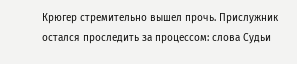Крюгер стремительно вышел прочь. Прислужник остался проследить за процессом: слова Судьи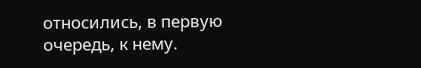относились, в первую очередь, к нему.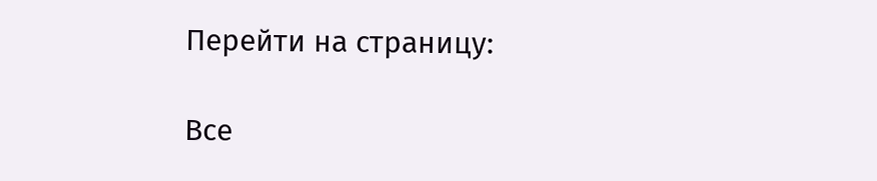Перейти на страницу:

Все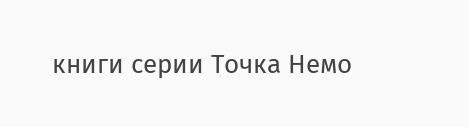книги серии Точка Немо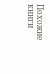Похожие книги